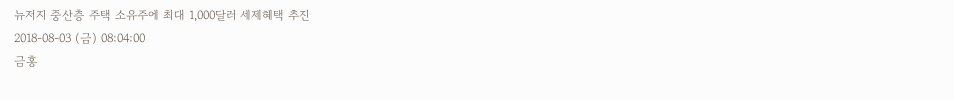뉴저지 중산층 주택 소유주에 최대 1,000달러 세제혜택 추진
2018-08-03 (금) 08:04:00
금홍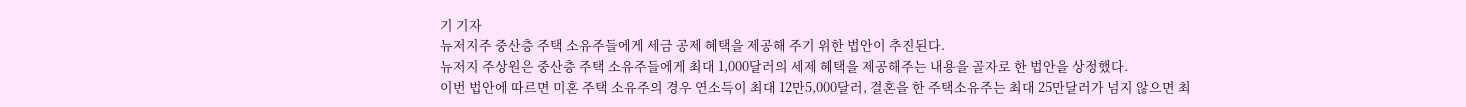기 기자
뉴저지주 중산층 주택 소유주들에게 세금 공제 혜택을 제공해 주기 위한 법안이 추진된다.
뉴저지 주상원은 중산층 주택 소유주들에게 최대 1,000달러의 세제 혜택을 제공해주는 내용을 골자로 한 법안을 상정했다.
이번 법안에 따르면 미혼 주택 소유주의 경우 연소득이 최대 12만5,000달러, 결혼을 한 주택소유주는 최대 25만달러가 넘지 않으면 최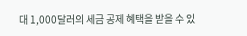대 1,000달러의 세금 공제 혜택을 받을 수 있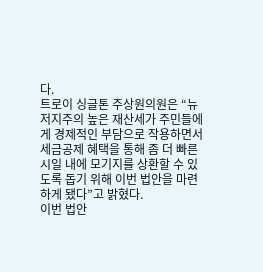다.
트로이 싱글톤 주상원의원은 “뉴저지주의 높은 재산세가 주민들에게 경제적인 부담으로 작용하면서 세금공제 혜택을 통해 좀 더 빠른 시일 내에 모기지를 상환할 수 있도록 돕기 위해 이번 법안을 마련하게 됐다”고 밝혔다.
이번 법안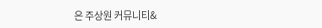은 주상원 커뮤니티&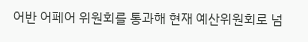어반 어페어 위원회를 통과해 현재 예산위원회로 넘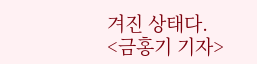겨진 상태다.
<금홍기 기자>